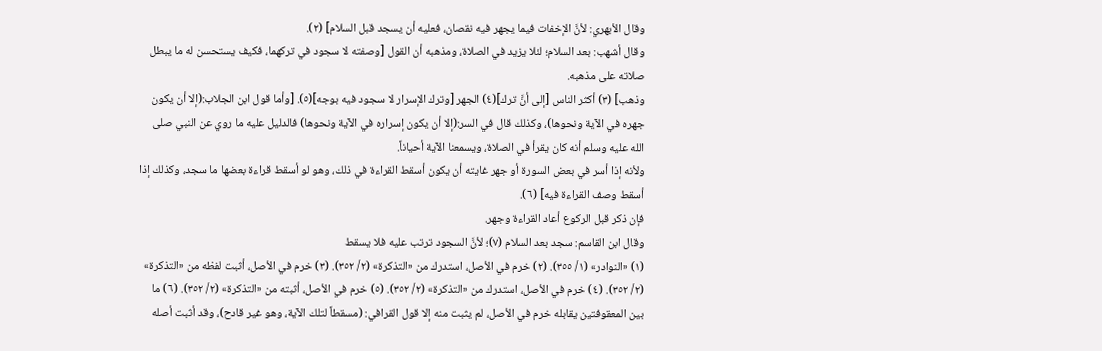وقال الأبهري: لأنَّ الإخفات فيما يجهر فيه نقصان، فعليه أن يسجد قبل السلام] (٢).
وقال أشهب: بعد السلام؛ لئلا يزيد في الصلاة، ومذهبه أن القول [وصفته لا سجود في تركهما، فكيف يستحسن له ما يبطل صلاته على مذهبه.
وذهب] (٣) أكثر الناس [إلى أنَّ ترك](٤) الجهر [وترك الإسرار لا سجود فيه بوجه](٥). [وأما قول ابن الجلاب:(إلا أن يكون جهره في الآية ونحوها)، وكذلك قال في السر:(إلا أن يكون إسراره في الآية ونحوها) فالدليل عليه ما روي عن النبي صلى الله عليه وسلم أنه كان يقرأ في الصلاة، ويسمعنا الآية أحياناً.
ولأنه إذا أسر في بعض السورة أو جهر غايته أن يكون أسقط القراءة في ذلك، وهو لو أسقط قراءة بعضها ما سجد، وكذلك إذا أسقط وصف القراءة فيه] (٦).
فإن ذكر قبل الركوع أعاد القراءة وجهر.
وقال ابن القاسم: سجد بعد السلام (٧)؛ لأنَّ السجود ترتب عليه فلا يسقط
(١) «النوادر» (١/ ٣٥٥). (٢) خرم في الأصل، استدرك من «التذكرة» (٢/ ٣٥٢). (٣) خرم في الأصل، أثبت لفظه من «التذكرة» (٢/ ٣٥٢). (٤) خرم في الأصل، استدرك من «التذكرة» (٢/ ٣٥٢). (٥) خرم في الأصل، أثبته من «التذكرة» (٢/ ٣٥٢). (٦) ما بين المعقوفتين يقابله خرم في الأصل، لم يثبت منه إلا قول القرافي: (مسقطاً لتلك الآية، وهو غير قادح)، وقد أثبت أصله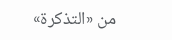من «التذكرة»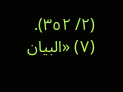(٢/ ٣٥٢). (٧) «البيان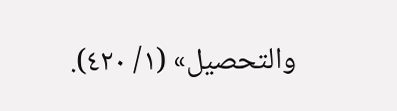والتحصيل» (١/ ٤٢٠).